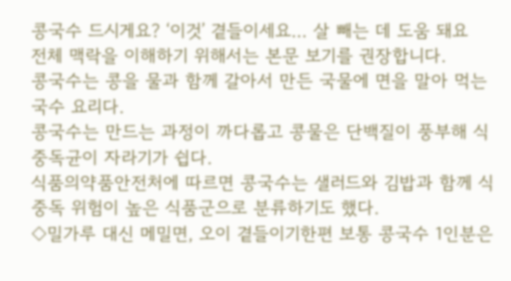콩국수 드시게요? ‘이것’ 곁들이세요… 살 빼는 데 도움 돼요
전체 맥락을 이해하기 위해서는 본문 보기를 권장합니다.
콩국수는 콩을 물과 함께 갈아서 만든 국물에 면을 말아 먹는 국수 요리다.
콩국수는 만드는 과정이 까다롭고 콩물은 단백질이 풍부해 식중독균이 자라기가 쉽다.
식품의약품안전처에 따르면 콩국수는 샐러드와 김밥과 함께 식중독 위험이 높은 식품군으로 분류하기도 했다.
◇밀가루 대신 메밀면, 오이 곁들이기한편 보통 콩국수 1인분은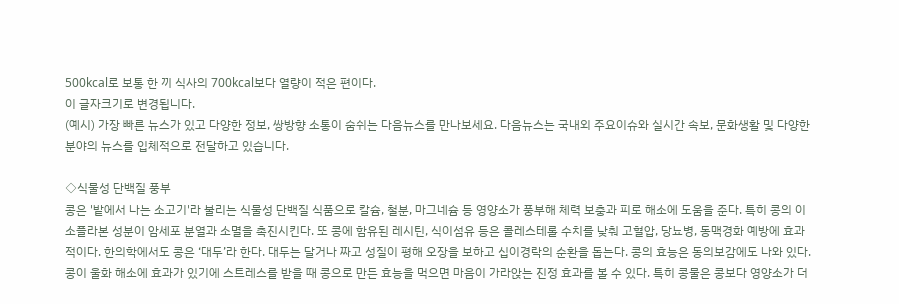500kcal로 보통 한 끼 식사의 700kcal보다 열량이 적은 편이다.
이 글자크기로 변경됩니다.
(예시) 가장 빠른 뉴스가 있고 다양한 정보, 쌍방향 소통이 숨쉬는 다음뉴스를 만나보세요. 다음뉴스는 국내외 주요이슈와 실시간 속보, 문화생활 및 다양한 분야의 뉴스를 입체적으로 전달하고 있습니다.

◇식물성 단백질 풍부
콩은 '밭에서 나는 소고기'라 불리는 식물성 단백질 식품으로 칼슘, 철분, 마그네슘 등 영양소가 풍부해 체력 보충과 피로 해소에 도움을 준다. 특히 콩의 이소플라본 성분이 암세포 분열과 소멸을 촉진시킨다. 또 콩에 함유된 레시틴, 식이섬유 등은 콜레스테롤 수치를 낮춰 고혈압, 당뇨병, 동맥경화 예방에 효과적이다. 한의학에서도 콩은 ‘대두’라 한다. 대두는 달거나 짜고 성질이 평해 오장을 보하고 십이경락의 순환을 돕는다. 콩의 효능은 동의보감에도 나와 있다. 콩이 울화 해소에 효과가 있기에 스트레스를 받을 때 콩으로 만든 효능을 먹으면 마음이 가라앉는 진정 효과를 볼 수 있다. 특히 콩물은 콩보다 영양소가 더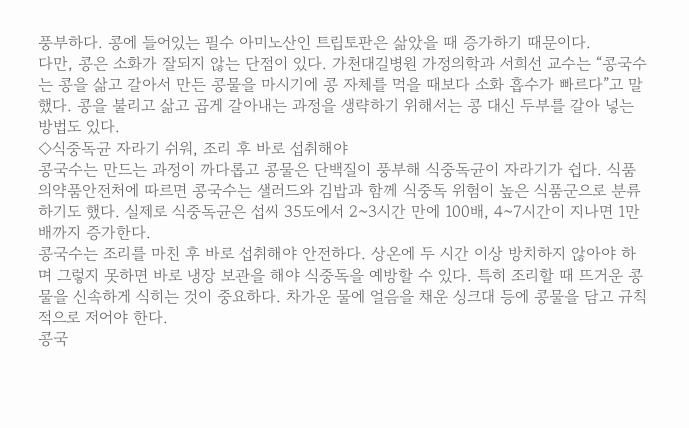풍부하다. 콩에 들어있는 필수 아미노산인 트립토판은 삶았을 때 증가하기 때문이다.
다만, 콩은 소화가 잘되지 않는 단점이 있다. 가천대길병원 가정의학과 서희선 교수는 “콩국수는 콩을 삶고 갈아서 만든 콩물을 마시기에 콩 자체를 먹을 때보다 소화 흡수가 빠르다”고 말했다. 콩을 불리고 삶고 곱게 갈아내는 과정을 생략하기 위해서는 콩 대신 두부를 갈아 넣는 방법도 있다.
◇식중독균 자라기 쉬워, 조리 후 바로 섭취해야
콩국수는 만드는 과정이 까다롭고 콩물은 단백질이 풍부해 식중독균이 자라기가 쉽다. 식품의약품안전처에 따르면 콩국수는 샐러드와 김밥과 함께 식중독 위험이 높은 식품군으로 분류하기도 했다. 실제로 식중독균은 섭씨 35도에서 2~3시간 만에 100배, 4~7시간이 지나면 1만 배까지 증가한다.
콩국수는 조리를 마친 후 바로 섭취해야 안전하다. 상온에 두 시간 이상 방치하지 않아야 하며 그렇지 못하면 바로 냉장 보관을 해야 식중독을 예방할 수 있다. 특히 조리할 때 뜨거운 콩물을 신속하게 식히는 것이 중요하다. 차가운 물에 얼음을 채운 싱크대 등에 콩물을 담고 규칙적으로 저어야 한다.
콩국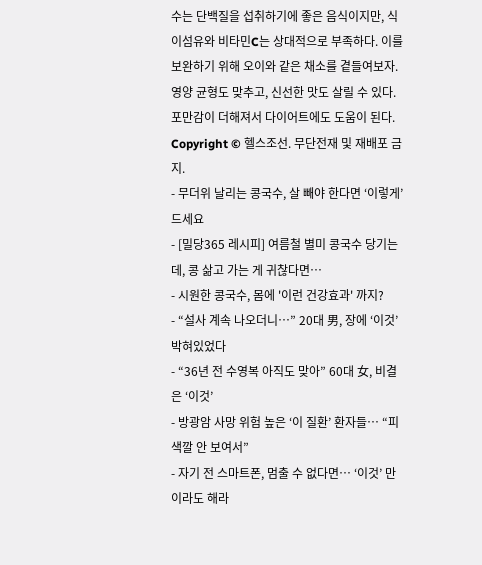수는 단백질을 섭취하기에 좋은 음식이지만, 식이섬유와 비타민C는 상대적으로 부족하다. 이를 보완하기 위해 오이와 같은 채소를 곁들여보자. 영양 균형도 맞추고, 신선한 맛도 살릴 수 있다. 포만감이 더해져서 다이어트에도 도움이 된다.
Copyright © 헬스조선. 무단전재 및 재배포 금지.
- 무더위 날리는 콩국수, 살 빼야 한다면 ‘이렇게’ 드세요
- [밀당365 레시피] 여름철 별미 콩국수 당기는데, 콩 삶고 가는 게 귀찮다면…
- 시원한 콩국수, 몸에 '이런 건강효과' 까지?
- “설사 계속 나오더니…” 20대 男, 장에 ‘이것’ 박혀있었다
- “36년 전 수영복 아직도 맞아” 60대 女, 비결은 ‘이것’
- 방광암 사망 위험 높은 ‘이 질환’ 환자들… “피 색깔 안 보여서”
- 자기 전 스마트폰, 멈출 수 없다면… ‘이것’ 만이라도 해라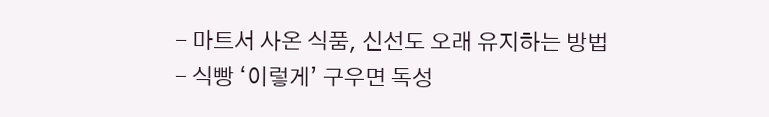- 마트서 사온 식품, 신선도 오래 유지하는 방법
- 식빵 ‘이렇게’ 구우면 독성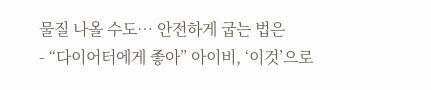물질 나올 수도… 안전하게 굽는 법은
- “다이어터에게 좋아” 아이비, ‘이것’으로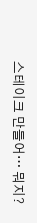스테이크 만들어… 뭐지?